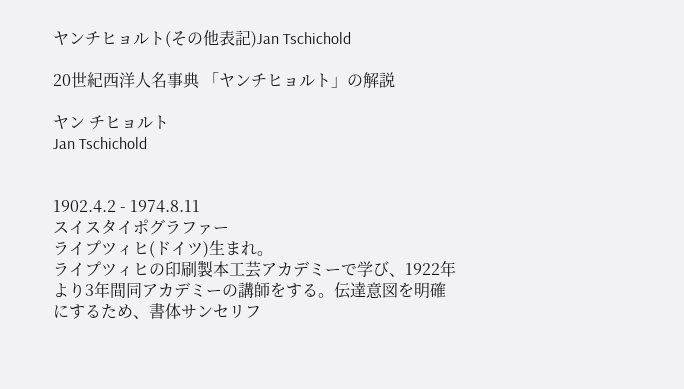ヤンチヒョルト(その他表記)Jan Tschichold

20世紀西洋人名事典 「ヤンチヒョルト」の解説

ヤン チヒョルト
Jan Tschichold


1902.4.2 - 1974.8.11
スイスタイポグラファー
ライプツィヒ(ドイツ)生まれ。
ライプツィヒの印刷製本工芸アカデミーで学び、1922年より3年間同アカデミーの講師をする。伝達意図を明確にするため、書体サンセリフ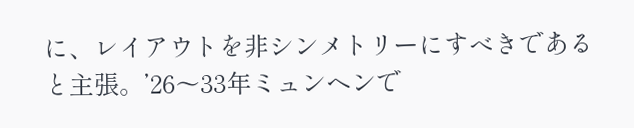に、レイアウトを非シンメトリーにすべきであると主張。’26〜33年ミュンヘンで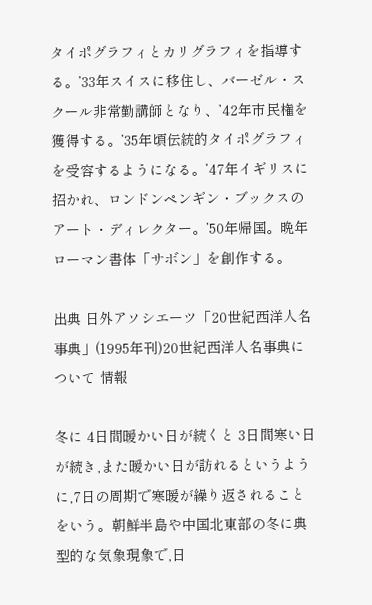タイポグラフィとカリグラフィを指導する。’33年スイスに移住し、バーゼル・スクール非常勤講師となり、’42年市民権を獲得する。’35年頃伝統的タイポグラフィを受容するようになる。’47年イギリスに招かれ、ロンドンペンギン・ブックスのアート・ディレクター。’50年帰国。晩年ローマン書体「サボン」を創作する。

出典 日外アソシエーツ「20世紀西洋人名事典」(1995年刊)20世紀西洋人名事典について 情報

冬に 4日間暖かい日が続くと 3日間寒い日が続き,また暖かい日が訪れるというように,7日の周期で寒暖が繰り返されることをいう。朝鮮半島や中国北東部の冬に典型的な気象現象で,日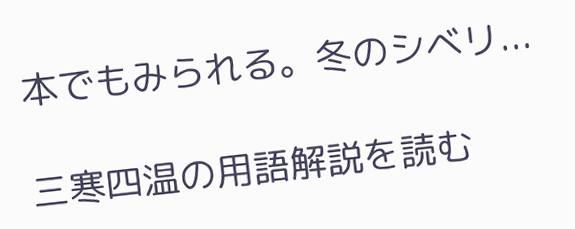本でもみられる。冬のシベリ...

三寒四温の用語解説を読む